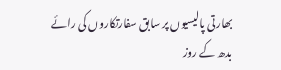بھارتی پالیسیوں پر سابق سفارتکاروں کی رائے
بدھ کے روز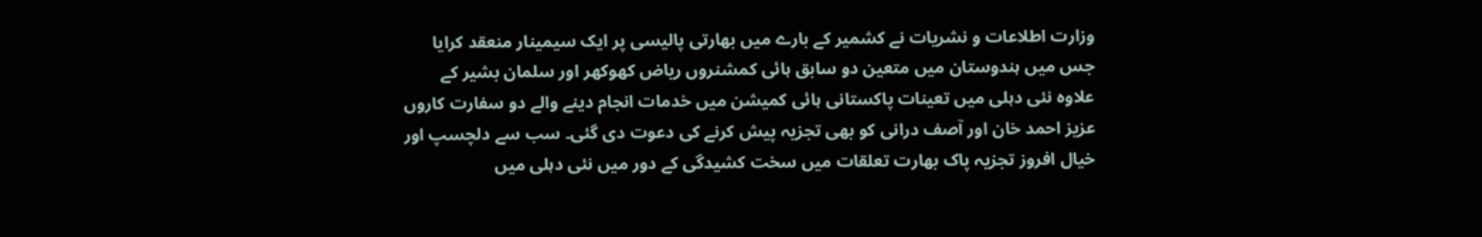وزارت اطلاعات و نشریات نے کشمیر کے بارے میں بھارتی پالیسی پر ایک سیمینار منعقد کرایا جس میں ہندوستان میں متعین دو سابق ہائی کمشنروں ریاض کھوکھر اور سلمان بشیر کے علاوہ نئی دہلی میں تعینات پاکستانی ہائی کمیشن میں خدمات انجام دینے والے دو سفارت کاروں عزیز احمد خان اور آصف درانی کو بھی تجزیہ پیش کرنے کی دعوت دی گئی۔ سب سے دلچسپ اور خیال افروز تجزیہ پاک بھارت تعلقات میں سخت کشیدگی کے دور میں نئی دہلی میں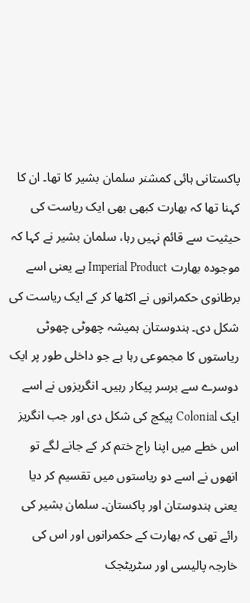پاکستانی ہائی کمشنر سلمان بشیر کا تھا۔ ان کا کہنا تھا کہ بھارت کبھی بھی ایک ریاست کی حیثیت سے قائم نہیں رہا، سلمان بشیر نے کہا کہ موجودہ بھارت Imperial Product ہے یعنی اسے برطانوی حکمرانوں نے اکٹھا کر کے ایک ریاست کی شکل دی۔ ہندوستان ہمیشہ چھوٹی چھوٹی ریاستوں کا مجموعی رہا ہے جو داخلی طور پر ایک دوسرے سے برسر پیکار رہیں۔ انگریزوں نے اسے ایک Colonial پیکج کی شکل دی اور جب انگریز اس خطے میں اپنا راج ختم کر کے جانے لگے تو انھوں نے اسے دو ریاستوں میں تقسیم کر دیا یعنی ہندوستان اور پاکستان۔ سلمان بشیر کی رائے تھی کہ بھارت کے حکمرانوں اور اس کی خارجہ پالیسی اور سٹریٹجک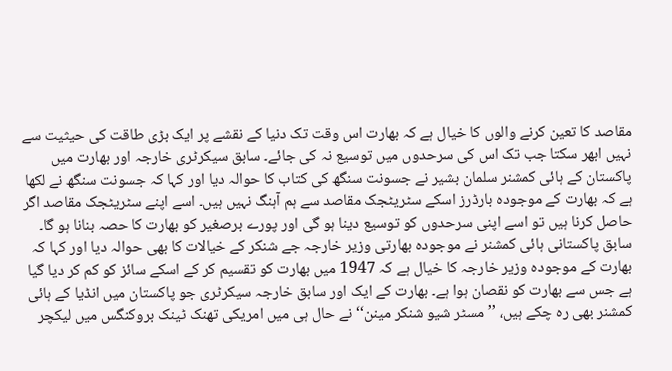مقاصد کا تعین کرنے والوں کا خیال ہے کہ بھارت اس وقت تک دنیا کے نقشے پر ایک بڑی طاقت کی حیثیت سے نہیں ابھر سکتا جب تک اس کی سرحدوں میں توسیع نہ کی جائے۔ سابق سیکرٹری خارجہ اور بھارت میں پاکستان کے ہائی کمشنر سلمان بشیر نے جسونت سنگھ کی کتاب کا حوالہ دیا اور کہا کہ جسونت سنگھ نے لکھا ہے کہ بھارت کے موجودہ بارڈرز اسکے سٹریٹجک مقاصد سے ہم آہنگ نہیں ہیں۔ اسے اپنے سٹریٹجک مقاصد اگر حاصل کرنا ہیں تو اسے اپنی سرحدوں کو توسیع دینا ہو گی اور پورے برصغیر کو بھارت کا حصہ بنانا ہو گا۔ سابق پاکستانی ہائی کمشنر نے موجودہ بھارتی وزیر خارجہ جے شنکر کے خیالات کا بھی حوالہ دیا اور کہا کہ بھارت کے موجودہ وزیر خارجہ کا خیال ہے کہ 1947 میں بھارت کو تقسیم کر کے اسکے سائز کو کم کر دیا گیا ہے جس سے بھارت کو نقصان ہوا ہے۔ بھارت کے ایک اور سابق خارجہ سیکرٹری جو پاکستان میں انڈیا کے ہائی کمشنر بھی رہ چکے ہیں، ’’ مسٹر شیو شنکر مینن‘‘ نے حال ہی میں امریکی تھنک ٹینک بروکنگس میں لیکچر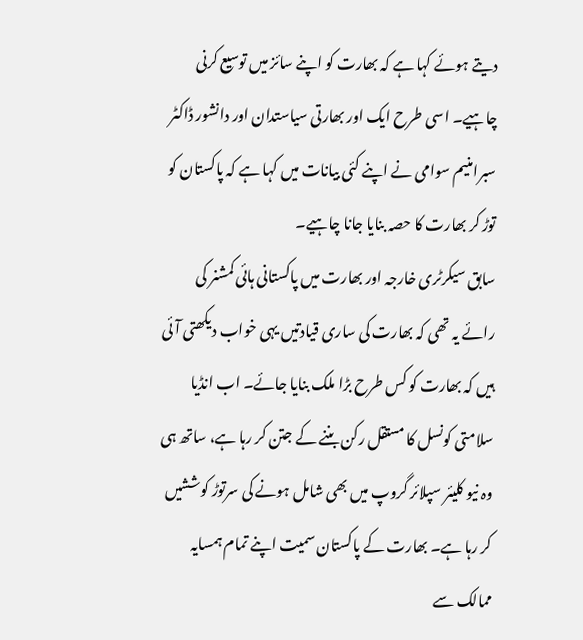دیتے ہوئے کہا ہے کہ بھارت کو اپنے سائز میں توسیع کرنی چاہیے۔ اسی طرح ایک اور بھارتی سیاستدان اور دانشور ڈاکٹر سبرامنیم سوامی نے اپنے کئی بیانات میں کہا ہے کہ پاکستان کو توڑ کر بھارت کا حصہ بنایا جانا چاہیے۔
سابق سیکرٹری خارجہ اور بھارت میں پاکستانی ہائی کمشنر کی رائے یہ تھی کہ بھارت کی ساری قیادتیں یہی خواب دیکھتی آئی ہیں کہ بھارت کو کس طرح بڑا ملک بنایا جائے۔ اب انڈیا سلامتی کونسل کا مستقل رکن بننے کے جتن کر رہا ہے، ساتھ ہی وہ نیو کلیئر سپلائر گروپ میں بھی شامل ہونے کی سرتوڑ کوششیں کر رہا ہے۔ بھارت کے پاکستان سمیت اپنے تمام ہمسایہ ممالک سے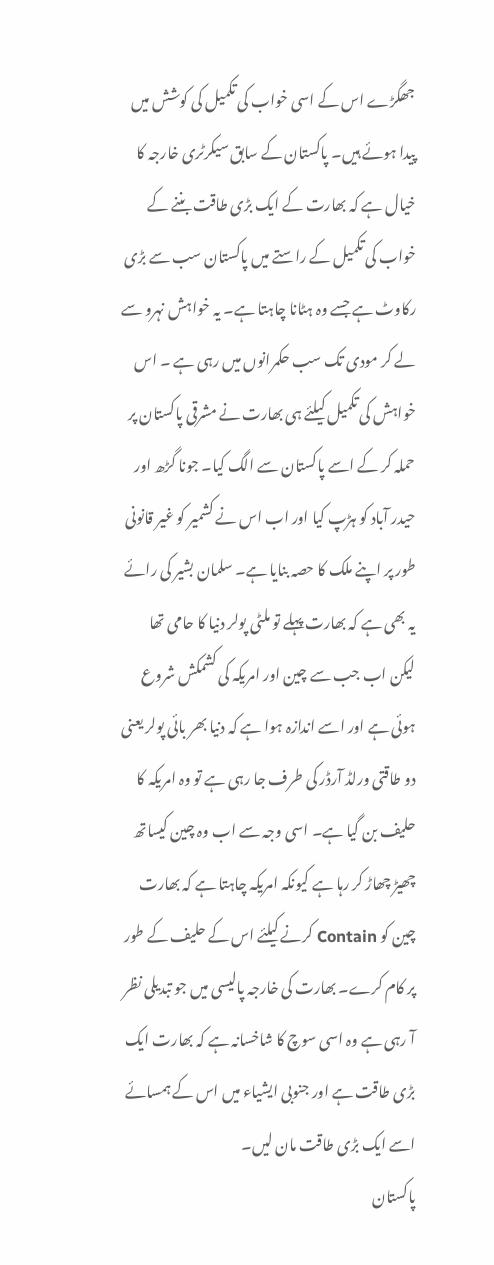جھگڑے اس کے اسی خواب کی تکمیل کی کوشش میں پیدا ہوئے ہیں۔ پاکستان کے سابق سیکرٹری خارجہ کا خیال ہے کہ بھارت کے ایک بڑی طاقت بننے کے خواب کی تکمیل کے راستے میں پاکستان سب سے بڑی رکاوٹ ہے جسے وہ ہٹانا چاہتا ہے۔ یہ خواہش نہرو سے لے کر مودی تک سب حکمرانوں میں رہی ہے ۔ اس خواہش کی تکمیل کیلئے ہی بھارت نے مشرقی پاکستان پر حملہ کر کے اسے پاکستان سے الگ کیا۔ جونا گڑھ اور حیدر آباد کو ہڑپ کیا اور اب اس نے کشمیر کو غیر قانونی طور پر اپنے ملک کا حصہ بنایا ہے۔ سلمان بشیر کی رائے یہ بھی ہے کہ بھارت پہلے تو ملٹی پولر دنیا کا حامی تھا لیکن اب جب سے چین اور امریکہ کی کشمکش شروع ہوئی ہے اور اسے اندازہ ہوا ہے کہ دنیا بھر بائی پولر یعنی دو طاقتی ورلڈ آرڈر کی طرف جا رہی ہے تو وہ امریکہ کا حلیف بن گیا ہے۔ اسی وجہ سے اب وہ چین کیساتھ چھیڑ چھاڑ کر رہا ہے کیونکہ امریکہ چاہتا ہے کہ بھارت چین کو Contain کرنے کیلئے اس کے حلیف کے طور پر کام کرے۔ بھارت کی خارجہ پالیسی میں جو تبدیلی نظر آ رہی ہے وہ اسی سوچ کا شاخسانہ ہے کہ بھارت ایک بڑی طاقت ہے اور جنوبی ایشیاء میں اس کے ہمسائے اسے ایک بڑی طاقت مان لیں۔
پاکستان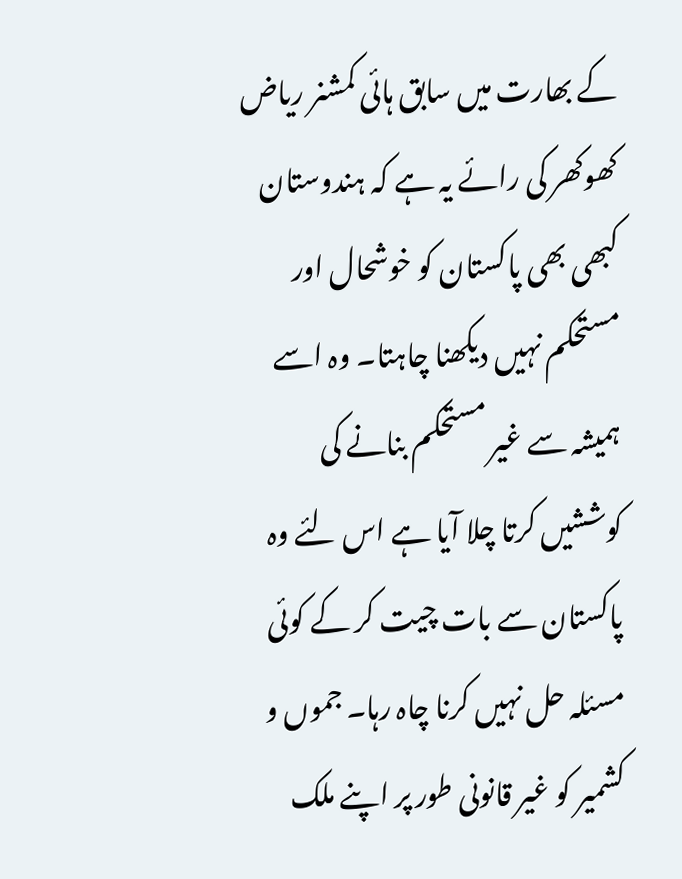کے بھارت میں سابق ہائی کمشنر ریاض کھوکھر کی رائے یہ ہے کہ ہندوستان کبھی بھی پاکستان کو خوشحال اور مستحکم نہیں دیکھنا چاہتا۔ وہ اسے ہمیشہ سے غیر مستحکم بنانے کی کوششیں کرتا چلا آیا ہے اس لئے وہ پاکستان سے بات چیت کر کے کوئی مسئلہ حل نہیں کرنا چاہ رہا۔ جموں و کشمیر کو غیر قانونی طور پر اپنے ملک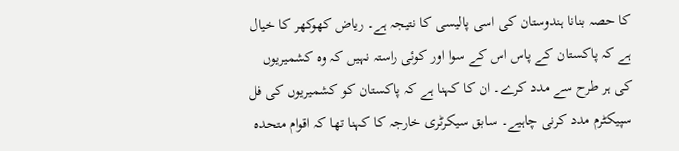کا حصہ بنانا ہندوستان کی اسی پالیسی کا نتیجہ ہے۔ ریاض کھوکھر کا خیال ہے کہ پاکستان کے پاس اس کے سوا اور کوئی راستہ نہیں کہ وہ کشمیریوں کی ہر طرح سے مدد کرے۔ ان کا کہنا ہے کہ پاکستان کو کشمیریوں کی فل سپیکٹرم مدد کرنی چاہیے۔ سابق سیکرٹری خارجہ کا کہنا تھا کہ اقوام متحدہ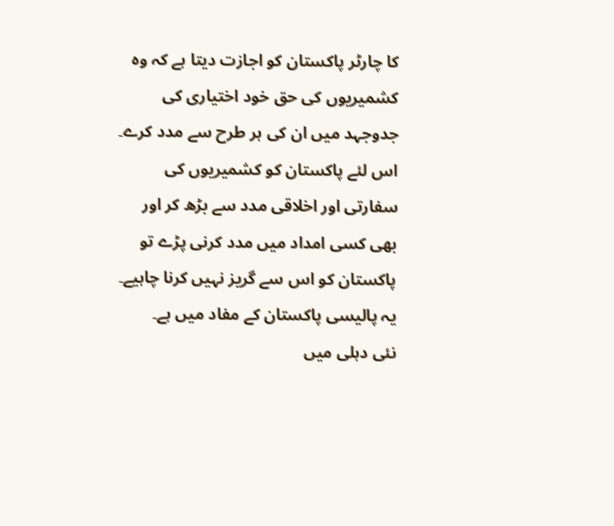کا چارٹر پاکستان کو اجازت دیتا ہے کہ وہ کشمیریوں کی حق خود اختیاری کی جدوجہد میں ان کی ہر طرح سے مدد کرے۔ اس لئے پاکستان کو کشمیریوں کی سفارتی اور اخلاقی مدد سے بڑھ کر اور بھی کسی امداد میں مدد کرنی پڑے تو پاکستان کو اس سے گریز نہیں کرنا چاہیے۔ یہ پالیسی پاکستان کے مفاد میں ہے۔
نئی دہلی میں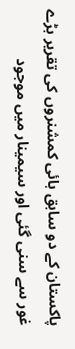پاکستان کے دو سابق ہائی کمشنروں کی تقریر بڑے غور سے سنی گئی اور سیمینار میں موجود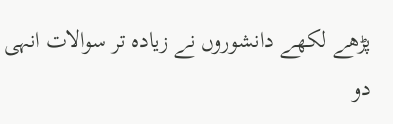پڑھے لکھے دانشوروں نے زیادہ تر سوالات انہی دو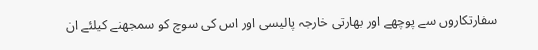سفارتکاروں سے پوچھے اور بھارتی خارجہ پالیسی اور اس کی سوچ کو سمجھنے کیلئے ان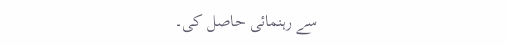سے رہنمائی حاصل کی۔